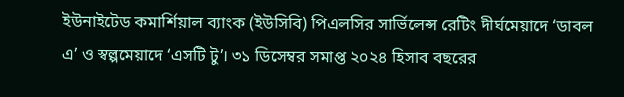ইউনাইটেড কমার্শিয়াল ব্যাংক (ইউসিবি) পিএলসির সার্ভিলেন্স রেটিং দীর্ঘমেয়াদে ‘ডাবল এ’ ও স্বল্পমেয়াদে ‘এসটি টু’। ৩১ ডিসেম্বর সমাপ্ত ২০২৪ হিসাব বছরের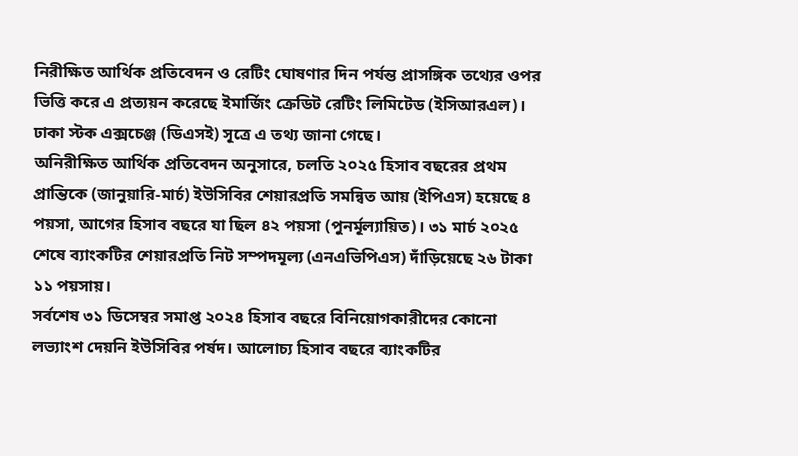নিরীক্ষিত আর্থিক প্রতিবেদন ও রেটিং ঘোষণার দিন পর্যন্ত প্রাসঙ্গিক তথ্যের ওপর ভিত্তি করে এ প্রত্যয়ন করেছে ইমার্জিং ক্রেডিট রেটিং লিমিটেড (ইসিআরএল)। ঢাকা স্টক এক্সচেঞ্জ (ডিএসই) সূত্রে এ তথ্য জানা গেছে।
অনিরীক্ষিত আর্থিক প্রতিবেদন অনুসারে, চলতি ২০২৫ হিসাব বছরের প্রথম প্রান্তিকে (জানুয়ারি-মার্চ) ইউসিবির শেয়ারপ্রতি সমন্বিত আয় (ইপিএস) হয়েছে ৪ পয়সা, আগের হিসাব বছরে যা ছিল ৪২ পয়সা (পুনর্মূল্যায়িত)। ৩১ মার্চ ২০২৫ শেষে ব্যাংকটির শেয়ারপ্রতি নিট সম্পদমূল্য (এনএভিপিএস) দাঁড়িয়েছে ২৬ টাকা ১১ পয়সায়।
সর্বশেষ ৩১ ডিসেম্বর সমাপ্ত ২০২৪ হিসাব বছরে বিনিয়োগকারীদের কোনো লভ্যাংশ দেয়নি ইউসিবির পর্ষদ। আলোচ্য হিসাব বছরে ব্যাংকটির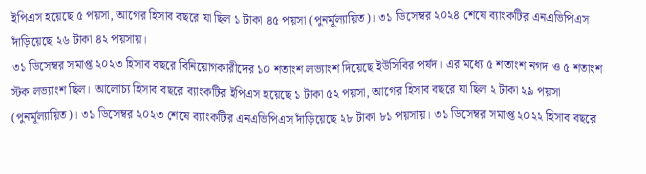ইপিএস হয়েছে ৫ পয়সা, আগের হিসাব বছরে যা ছিল ১ টাকা ৪৫ পয়সা (পুনর্মূল্যায়িত)। ৩১ ডিসেম্বর ২০২৪ শেষে ব্যাংকটির এনএভিপিএস দাঁড়িয়েছে ২৬ টাকা ৪২ পয়সায়।
৩১ ডিসেম্বর সমাপ্ত ২০২৩ হিসাব বছরে বিনিয়োগকারীদের ১০ শতাংশ লভ্যাংশ দিয়েছে ইউসিবির পর্ষদ। এর মধ্যে ৫ শতাংশ নগদ ও ৫ শতাংশ স্টক লভ্যাংশ ছিল। আলোচ্য হিসাব বছরে ব্যাংকটির ইপিএস হয়েছে ১ টাকা ৫২ পয়সা, আগের হিসাব বছরে যা ছিল ২ টাকা ২৯ পয়সা (পুনর্মূল্যায়িত)। ৩১ ডিসেম্বর ২০২৩ শেষে ব্যাংকটির এনএভিপিএস দাঁড়িয়েছে ২৮ টাকা ৮১ পয়সায়। ৩১ ডিসেম্বর সমাপ্ত ২০২২ হিসাব বছরে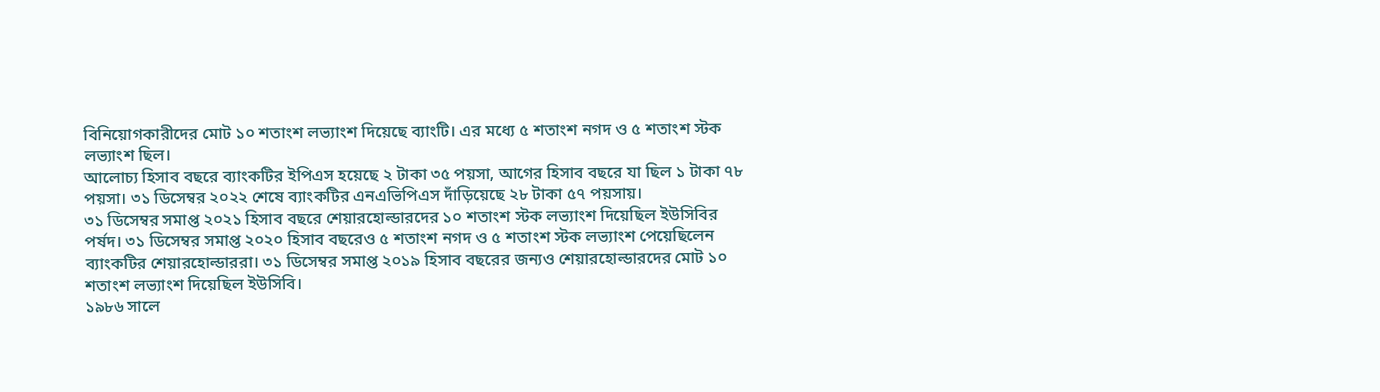বিনিয়োগকারীদের মোট ১০ শতাংশ লভ্যাংশ দিয়েছে ব্যাংটি। এর মধ্যে ৫ শতাংশ নগদ ও ৫ শতাংশ স্টক লভ্যাংশ ছিল।
আলোচ্য হিসাব বছরে ব্যাংকটির ইপিএস হয়েছে ২ টাকা ৩৫ পয়সা, আগের হিসাব বছরে যা ছিল ১ টাকা ৭৮ পয়সা। ৩১ ডিসেম্বর ২০২২ শেষে ব্যাংকটির এনএভিপিএস দাঁড়িয়েছে ২৮ টাকা ৫৭ পয়সায়।
৩১ ডিসেম্বর সমাপ্ত ২০২১ হিসাব বছরে শেয়ারহোল্ডারদের ১০ শতাংশ স্টক লভ্যাংশ দিয়েছিল ইউসিবির পর্ষদ। ৩১ ডিসেম্বর সমাপ্ত ২০২০ হিসাব বছরেও ৫ শতাংশ নগদ ও ৫ শতাংশ স্টক লভ্যাংশ পেয়েছিলেন ব্যাংকটির শেয়ারহোল্ডাররা। ৩১ ডিসেম্বর সমাপ্ত ২০১৯ হিসাব বছরের জন্যও শেয়ারহোল্ডারদের মোট ১০ শতাংশ লভ্যাংশ দিয়েছিল ইউসিবি।
১৯৮৬ সালে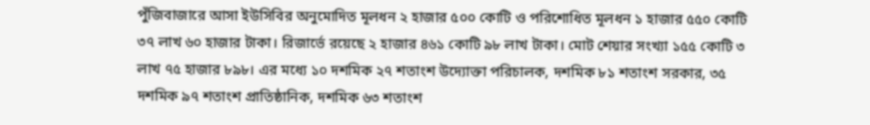পুঁজিবাজারে আসা ইউসিবির অনুমোদিত মূলধন ২ হাজার ৫০০ কোটি ও পরিশোধিত মূলধন ১ হাজার ৫৫০ কোটি ৩৭ লাখ ৬০ হাজার টাকা। রিজার্ভে রয়েছে ২ হাজার ৪৬১ কোটি ৯৮ লাখ টাকা। মোট শেয়ার সংখ্যা ১৫৫ কোটি ৩ লাখ ৭৫ হাজার ৮৯৮। এর মধ্যে ১০ দশমিক ২৭ শতাংশ উদ্যোক্তা পরিচালক, দশমিক ৮১ শতাংশ সরকার, ৩৫ দশমিক ৯৭ শতাংশ প্রাতিষ্ঠানিক, দশমিক ৬৩ শতাংশ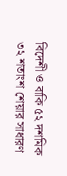বিদেশী ও বাকি ৫২ দশমিক ৩২ শতাংশ শেয়ার সাধারণ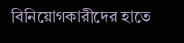বিনিয়োগকারীদের হাতে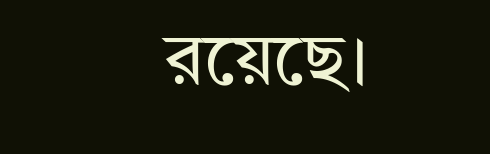রয়েছে।